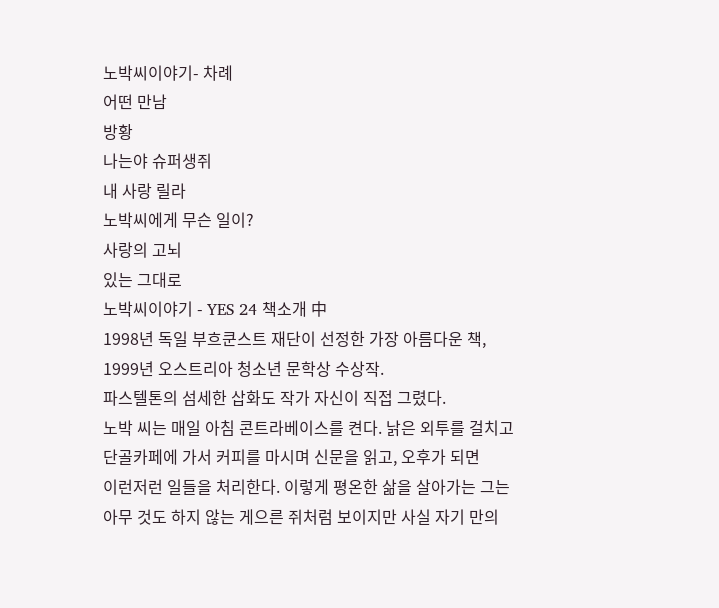노박씨이야기- 차례
어떤 만남
방황
나는야 슈퍼생쥐
내 사랑 릴라
노박씨에게 무슨 일이?
사랑의 고뇌
있는 그대로
노박씨이야기 - YES 24 책소개 中
1998년 독일 부흐쿤스트 재단이 선정한 가장 아름다운 책,
1999년 오스트리아 청소년 문학상 수상작.
파스텔톤의 섬세한 삽화도 작가 자신이 직접 그렸다.
노박 씨는 매일 아침 콘트라베이스를 켠다. 낡은 외투를 걸치고
단골카페에 가서 커피를 마시며 신문을 읽고, 오후가 되면
이런저런 일들을 처리한다. 이렇게 평온한 삶을 살아가는 그는
아무 것도 하지 않는 게으른 쥐처럼 보이지만 사실 자기 만의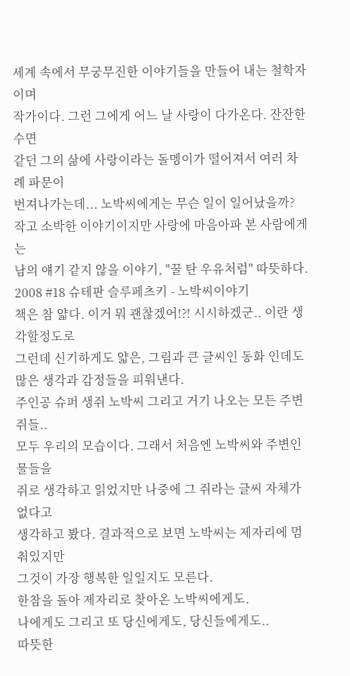세계 속에서 무궁무진한 이야기들을 만들어 내는 철학자이며
작가이다. 그런 그에게 어느 날 사랑이 다가온다. 잔잔한 수면
같던 그의 삶에 사랑이라는 돌멩이가 떨어져서 여러 차례 파문이
번져나가는데... 노박씨에게는 무슨 일이 일어났을까?
작고 소박한 이야기이지만 사랑에 마음아파 본 사람에게는
남의 얘기 같지 않을 이야기, "꿀 탄 우유처럼" 따뜻하다.
2008 #18 슈테판 슬루페츠키 - 노박씨이야기
책은 참 얇다. 이거 뭐 괜찮겠어!?! 시시하겠군.. 이란 생각할정도로
그런데 신기하게도 얇은, 그림과 큰 글씨인 동화 인데도
많은 생각과 감정들을 피워낸다.
주인공 슈퍼 생쥐 노박씨 그리고 거기 나오는 모든 주변 쥐들..
모두 우리의 모습이다. 그래서 처음엔 노박씨와 주변인물들을
쥐로 생각하고 읽었지만 나중에 그 쥐라는 글씨 자체가 없다고
생각하고 봤다. 결과적으로 보면 노박씨는 제자리에 멈춰있지만
그것이 가장 행복한 일일지도 모른다.
한참을 돌아 제자리로 찾아온 노박씨에게도.
나에게도 그리고 또 당신에게도, 당신들에게도..
따뜻한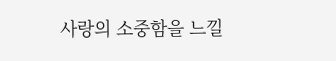사랑의 소중함을 느낄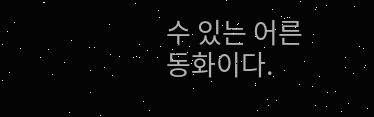수 있는 어른동화이다.